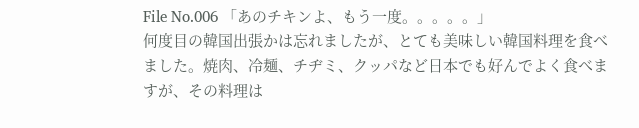File No.006 「あのチキンよ、もう一度。。。。。」
何度目の韓国出張かは忘れましたが、とても美味しい韓国料理を食べました。焼肉、冷麺、チヂミ、クッパなど日本でも好んでよく食べますが、その料理は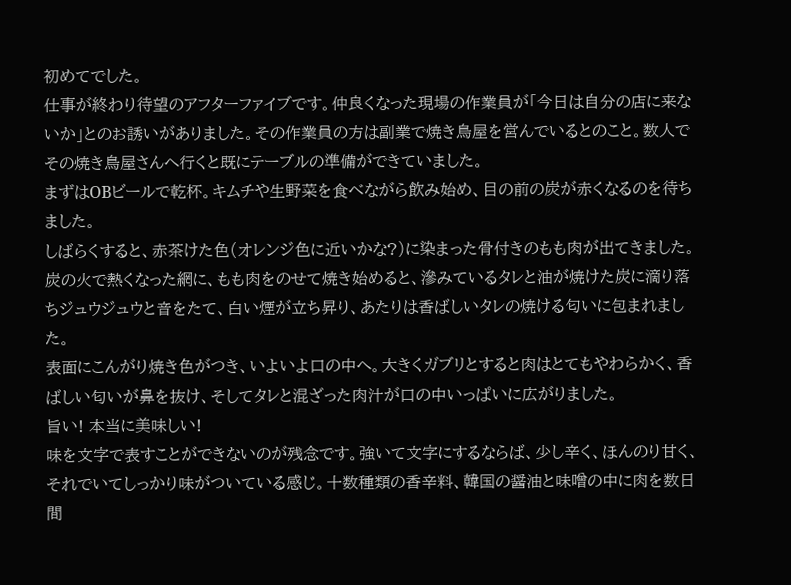初めてでした。
仕事が終わり待望のアフターファイブです。仲良くなった現場の作業員が「今日は自分の店に来ないか」とのお誘いがありました。その作業員の方は副業で焼き鳥屋を営んでいるとのこと。数人でその焼き鳥屋さんへ行くと既にテーブルの準備ができていました。
まずはOBビールで乾杯。キムチや生野菜を食べながら飲み始め、目の前の炭が赤くなるのを待ちました。
しばらくすると、赤茶けた色(オレンジ色に近いかな?)に染まった骨付きのもも肉が出てきました。炭の火で熱くなった網に、もも肉をのせて焼き始めると、滲みているタレと油が焼けた炭に滴り落ちジュウジュウと音をたて、白い煙が立ち昇り、あたりは香ばしいタレの焼ける匂いに包まれました。
表面にこんがり焼き色がつき、いよいよ口の中へ。大きくガブリとすると肉はとてもやわらかく、香ばしい匂いが鼻を抜け、そしてタレと混ざった肉汁が口の中いっぱいに広がりました。
旨い! 本当に美味しい!
味を文字で表すことができないのが残念です。強いて文字にするならば、少し辛く、ほんのり甘く、それでいてしっかり味がついている感じ。十数種類の香辛料、韓国の醤油と味噌の中に肉を数日間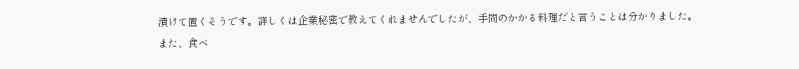漬けて置くそうです。詳しくは企業秘密で教えてくれませんでしたが、手間のかかる料理だと言うことは分かりました。
また、食べ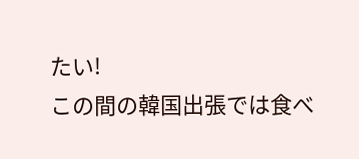たい!
この間の韓国出張では食べ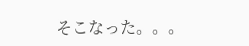そこなった。。。